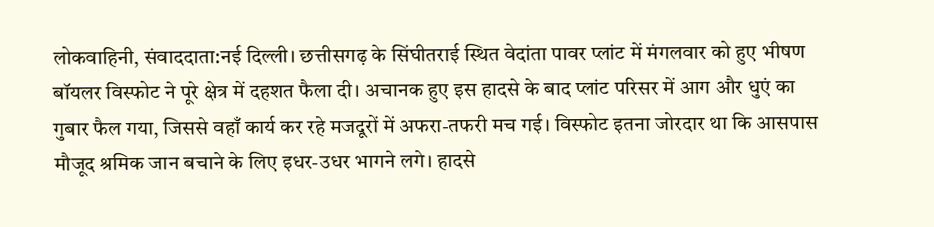लोकवाहिनी, संवाददाता:नई दिल्ली। छत्तीसगढ़ के सिंघीतराई स्थित वेदांता पावर प्लांट में मंगलवार को हुए भीषण बॉयलर विस्फोट ने पूरे क्षेत्र में दहशत फैला दी। अचानक हुए इस हादसे के बाद प्लांट परिसर में आग और धुएं का गुबार फैल गया, जिससे वहाँ कार्य कर रहे मजदूरों में अफरा-तफरी मच गई। विस्फोट इतना जोरदार था कि आसपास मौजूद श्रमिक जान बचाने के लिए इधर-उधर भागने लगे। हादसे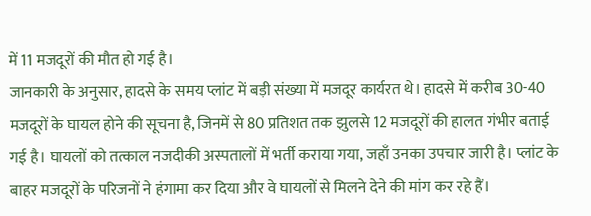में 11 मजदूरों की मौत हो गई है।
जानकारी के अनुसार, हादसे के समय प्लांट में बड़ी संख्या में मजदूर कार्यरत थे। हादसे में करीब 30-40 मजदूरों के घायल होने की सूचना है, जिनमें से 80 प्रतिशत तक झुलसे 12 मजदूरों की हालत गंभीर बताई गई है। घायलों को तत्काल नजदीकी अस्पतालों में भर्ती कराया गया, जहाँ उनका उपचार जारी है। प्लांट के बाहर मजदूरों के परिजनों ने हंगामा कर दिया और वे घायलों से मिलने देने की मांग कर रहे हैं।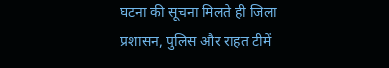घटना की सूचना मिलते ही जिला प्रशासन, पुलिस और राहत टीमें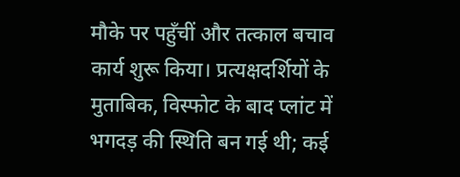मौके पर पहुँचीं और तत्काल बचाव कार्य शुरू किया। प्रत्यक्षदर्शियों के मुताबिक, विस्फोट के बाद प्लांट में भगदड़ की स्थिति बन गई थी; कई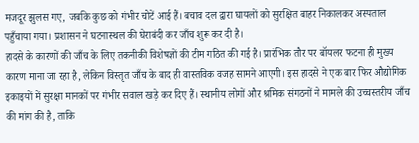मजदूर झुलस गए, जबकि कुछ को गंभीर चोटें आई हैं। बचाव दल द्वारा घायलों को सुरक्षित बाहर निकालकर अस्पताल पहुँचाया गया। प्रशासन ने घटनास्थल की घेराबंदी कर जाँच शुरू कर दी है।
हादसे के कारणों की जाँच के लिए तकनीकी विशेषज्ञों की टीम गठित की गई है। प्रारंभिक तौर पर बॉयलर फटना ही मुख्य कारण माना जा रहा है, लेकिन विस्तृत जाँच के बाद ही वास्तविक वजह सामने आएगी। इस हादसे ने एक बार फिर औद्योगिक इकाइयों में सुरक्षा मानकों पर गंभीर सवाल खड़े कर दिए हैं। स्थानीय लोगों और श्रमिक संगठनों ने मामले की उच्चस्तरीय जाँच की मांग की है, ताकि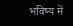भविष्य में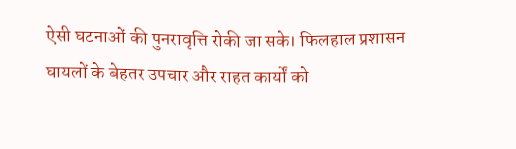ऐसी घटनाओं की पुनरावृत्ति रोकी जा सके। फिलहाल प्रशासन घायलों के बेहतर उपचार और राहत कार्यों को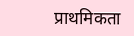प्राथमिकता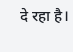दे रहा है।